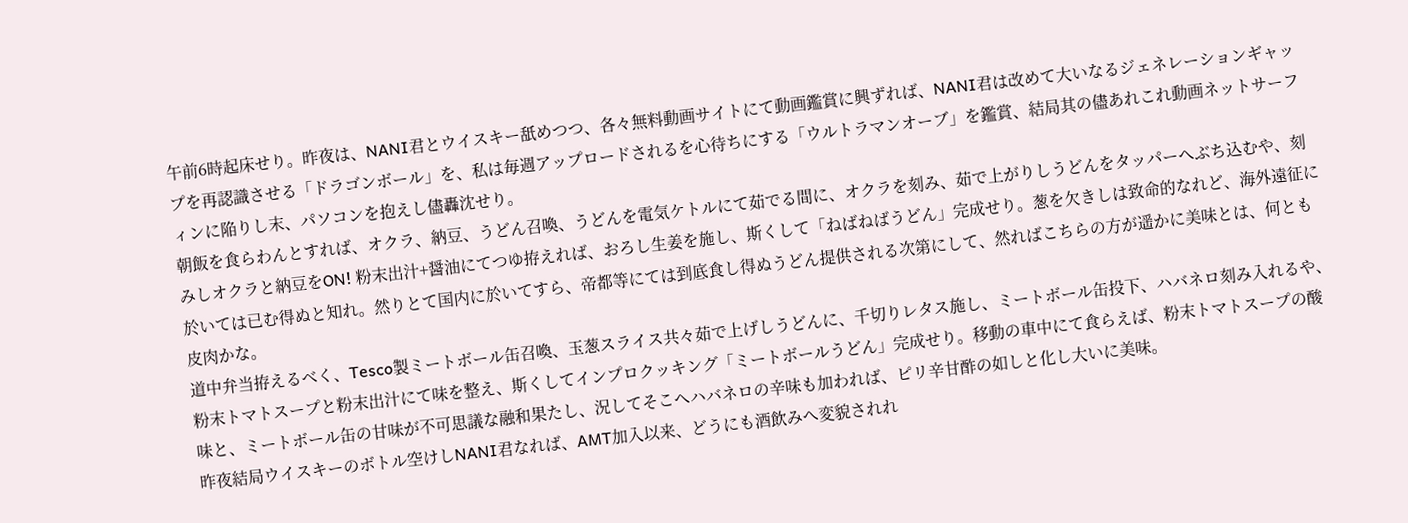午前6時起床せり。昨夜は、NANI君とウイスキー舐めつつ、各々無料動画サイトにて動画鑑賞に興ずれば、NANI君は改めて大いなるジェネレーションギャップを再認識させる「ドラゴンボール」を、私は毎週アップロードされるを心待ちにする「ウルトラマンオーブ」を鑑賞、結局其の儘あれこれ動画ネットサーフィンに陥りし末、パソコンを抱えし儘轟沈せり。
朝飯を食らわんとすれば、オクラ、納豆、うどん召喚、うどんを電気ケトルにて茹でる間に、オクラを刻み、茹で上がりしうどんをタッパーへぶち込むや、刻みしオクラと納豆をON! 粉末出汁+醤油にてつゆ拵えれば、おろし生姜を施し、斯くして「ねばねばうどん」完成せり。葱を欠きしは致命的なれど、海外遠征に於いては已む得ぬと知れ。然りとて国内に於いてすら、帝都等にては到底食し得ぬうどん提供される次第にして、然ればこちらの方が遥かに美味とは、何とも皮肉かな。
道中弁当拵えるべく、Tesco製ミートボール缶召喚、玉葱スライス共々茹で上げしうどんに、千切りレタス施し、ミートボール缶投下、ハバネロ刻み入れるや、粉末トマトスープと粉末出汁にて味を整え、斯くしてインプロクッキング「ミートボールうどん」完成せり。移動の車中にて食らえば、粉末トマトスープの酸味と、ミートボール缶の甘味が不可思議な融和果たし、況してそこへハバネロの辛味も加われば、ピリ辛甘酢の如しと化し大いに美味。
昨夜結局ウイスキーのボトル空けしNANI君なれば、AMT加入以来、どうにも酒飲みへ変貌されれ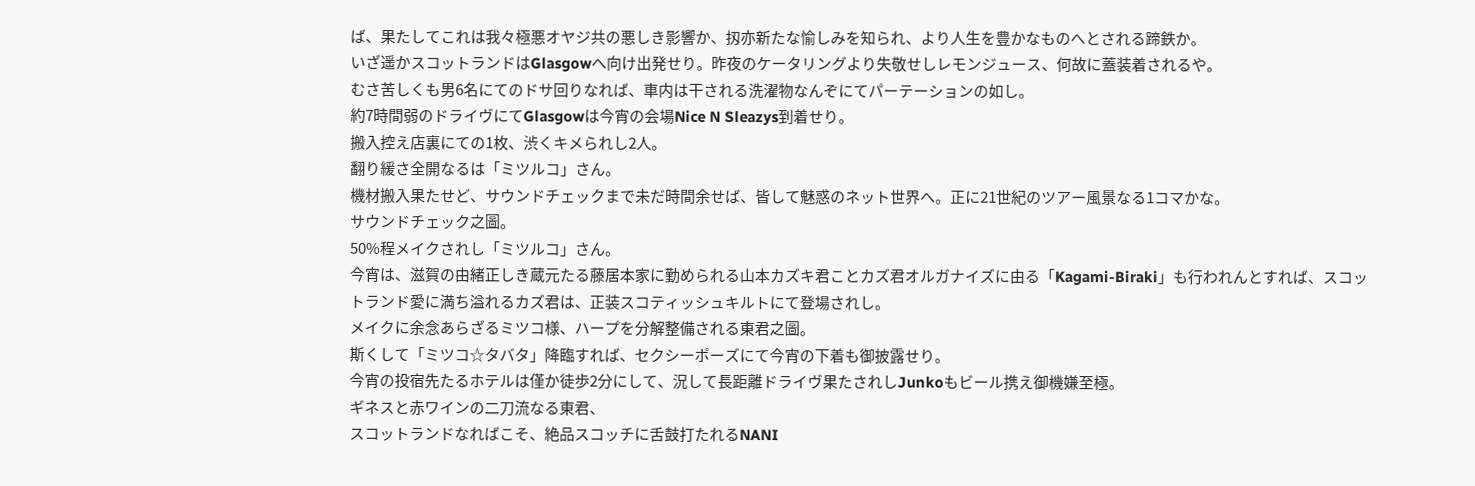ば、果たしてこれは我々極悪オヤジ共の悪しき影響か、扨亦新たな愉しみを知られ、より人生を豊かなものへとされる蹄鉄か。
いざ遥かスコットランドはGlasgowへ向け出発せり。昨夜のケータリングより失敬せしレモンジュース、何故に蓋装着されるや。
むさ苦しくも男6名にてのドサ回りなれば、車内は干される洗濯物なんぞにてパーテーションの如し。
約7時間弱のドライヴにてGlasgowは今宵の会場Nice N Sleazys到着せり。
搬入控え店裏にての1枚、渋くキメられし2人。
翻り緩さ全開なるは「ミツルコ」さん。
機材搬入果たせど、サウンドチェックまで未だ時間余せば、皆して魅惑のネット世界へ。正に21世紀のツアー風景なる1コマかな。
サウンドチェック之圖。
50%程メイクされし「ミツルコ」さん。
今宵は、滋賀の由緒正しき蔵元たる藤居本家に勤められる山本カズキ君ことカズ君オルガナイズに由る「Kagami-Biraki」も行われんとすれば、スコットランド愛に満ち溢れるカズ君は、正装スコティッシュキルトにて登場されし。
メイクに余念あらざるミツコ様、ハープを分解整備される東君之圖。
斯くして「ミツコ☆タバタ」降臨すれば、セクシーポーズにて今宵の下着も御披露せり。
今宵の投宿先たるホテルは僅か徒歩2分にして、況して長距離ドライヴ果たされしJunkoもビール携え御機嫌至極。
ギネスと赤ワインの二刀流なる東君、
スコットランドなればこそ、絶品スコッチに舌鼓打たれるNANI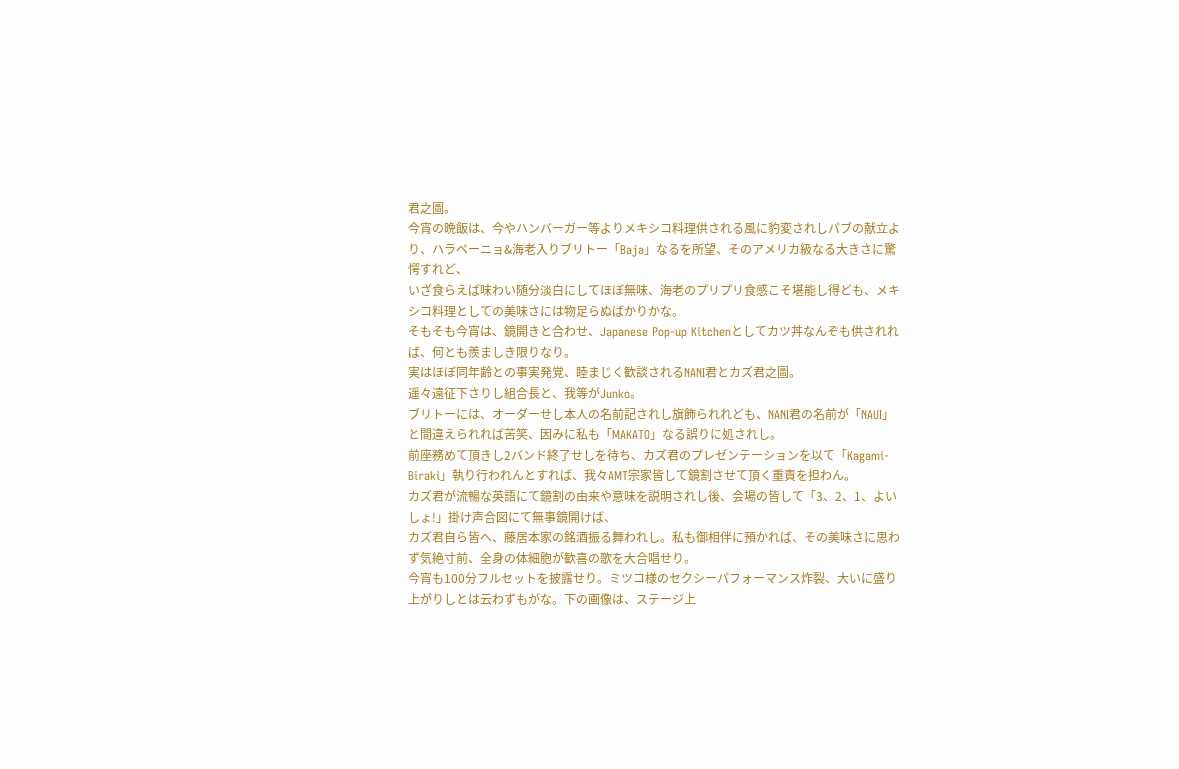君之圖。
今宵の晩飯は、今やハンバーガー等よりメキシコ料理供される風に豹変されしパブの献立より、ハラペーニョ&海老入りブリトー「Baja」なるを所望、そのアメリカ級なる大きさに驚愕すれど、
いざ食らえば味わい随分淡白にしてほぼ無味、海老のプリプリ食感こそ堪能し得ども、メキシコ料理としての美味さには物足らぬばかりかな。
そもそも今宵は、鏡開きと合わせ、Japanese Pop-up Kitchenとしてカツ丼なんぞも供されれば、何とも羨ましき限りなり。
実はほぼ同年齢との事実発覚、睦まじく歓談されるNANI君とカズ君之圖。
遥々遠征下さりし組合長と、我等がJunko。
ブリトーには、オーダーせし本人の名前記されし旗飾られれども、NANI君の名前が「NAUI」と間違えられれば苦笑、因みに私も「MAKATO」なる誤りに処されし。
前座務めて頂きし2バンド終了せしを待ち、カズ君のプレゼンテーションを以て「Kagami-Biraki」執り行われんとすれば、我々AMT宗家皆して鏡割させて頂く重責を担わん。
カズ君が流暢な英語にて鏡割の由来や意味を説明されし後、会場の皆して「3、2、1、よいしょ!」掛け声合図にて無事鏡開けば、
カズ君自ら皆へ、藤居本家の銘酒振る舞われし。私も御相伴に預かれば、その美味さに思わず気絶寸前、全身の体細胞が歓喜の歌を大合唱せり。
今宵も100分フルセットを披露せり。ミツコ様のセクシーパフォーマンス炸裂、大いに盛り上がりしとは云わずもがな。下の画像は、ステージ上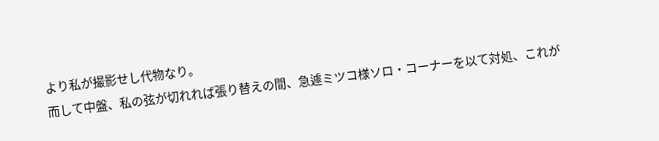より私が撮影せし代物なり。
而して中盤、私の弦が切れれば張り替えの間、急遽ミツコ様ソロ・コーナーを以て対処、これが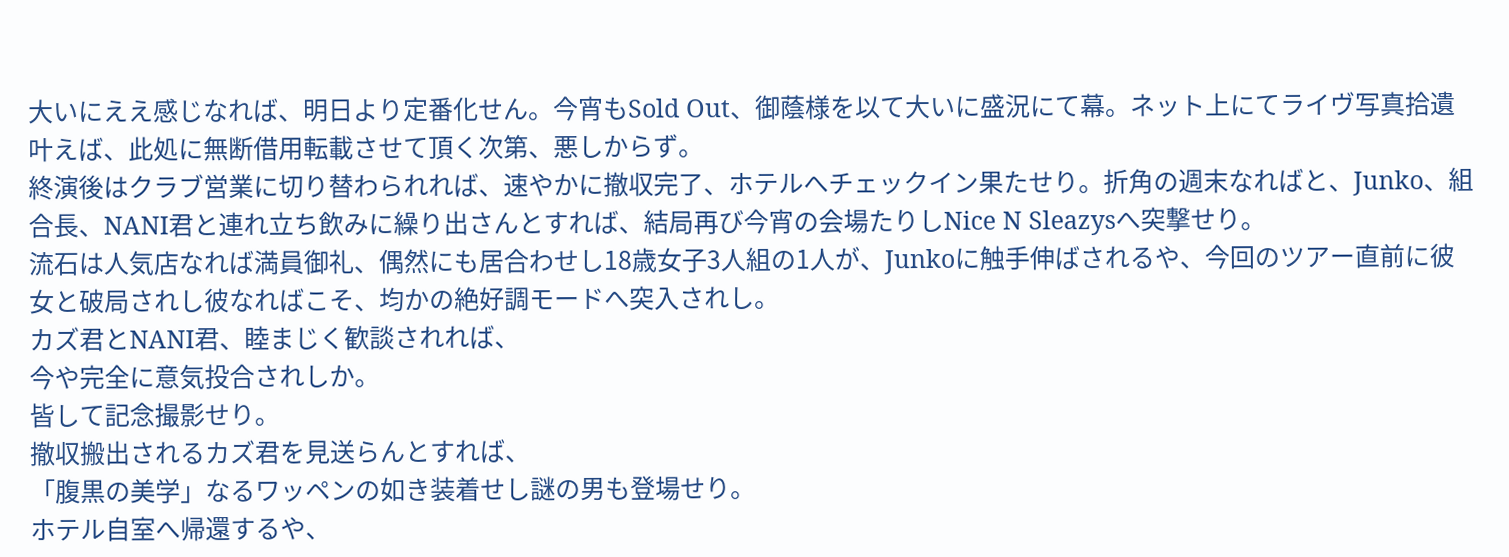大いにええ感じなれば、明日より定番化せん。今宵もSold Out、御蔭様を以て大いに盛況にて幕。ネット上にてライヴ写真拾遺叶えば、此処に無断借用転載させて頂く次第、悪しからず。
終演後はクラブ営業に切り替わられれば、速やかに撤収完了、ホテルへチェックイン果たせり。折角の週末なればと、Junko、組合長、NANI君と連れ立ち飲みに繰り出さんとすれば、結局再び今宵の会場たりしNice N Sleazysへ突撃せり。
流石は人気店なれば満員御礼、偶然にも居合わせし18歳女子3人組の1人が、Junkoに触手伸ばされるや、今回のツアー直前に彼女と破局されし彼なればこそ、均かの絶好調モードへ突入されし。
カズ君とNANI君、睦まじく歓談されれば、
今や完全に意気投合されしか。
皆して記念撮影せり。
撤収搬出されるカズ君を見送らんとすれば、
「腹黒の美学」なるワッペンの如き装着せし謎の男も登場せり。
ホテル自室へ帰還するや、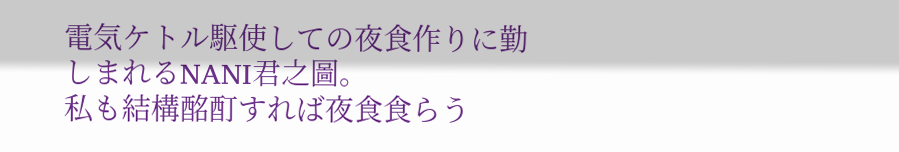電気ケトル駆使しての夜食作りに勤しまれるNANI君之圖。
私も結構酩酊すれば夜食食らう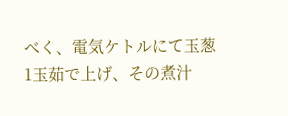べく、電気ケトルにて玉葱1玉茹で上げ、その煮汁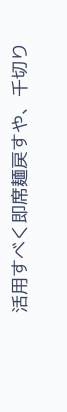活用すべく即席麺戻すや、千切り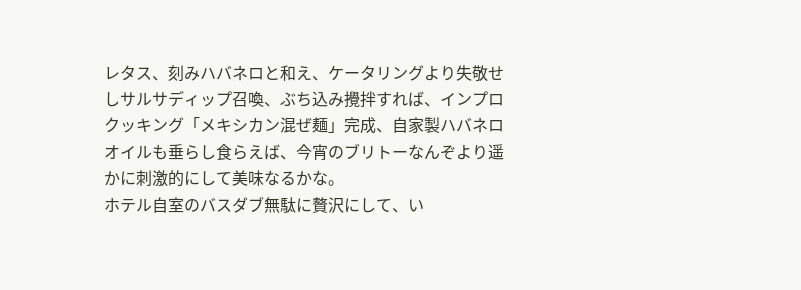レタス、刻みハバネロと和え、ケータリングより失敬せしサルサディップ召喚、ぶち込み攪拌すれば、インプロクッキング「メキシカン混ぜ麺」完成、自家製ハバネロオイルも垂らし食らえば、今宵のブリトーなんぞより遥かに刺激的にして美味なるかな。
ホテル自室のバスダブ無駄に贅沢にして、い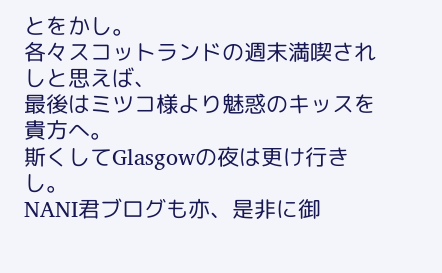とをかし。
各々スコットランドの週末満喫されしと思えば、
最後はミツコ様より魅惑のキッスを貴方へ。
斯くしてGlasgowの夜は更け行きし。
NANI君ブログも亦、是非に御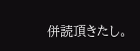併読頂きたし。